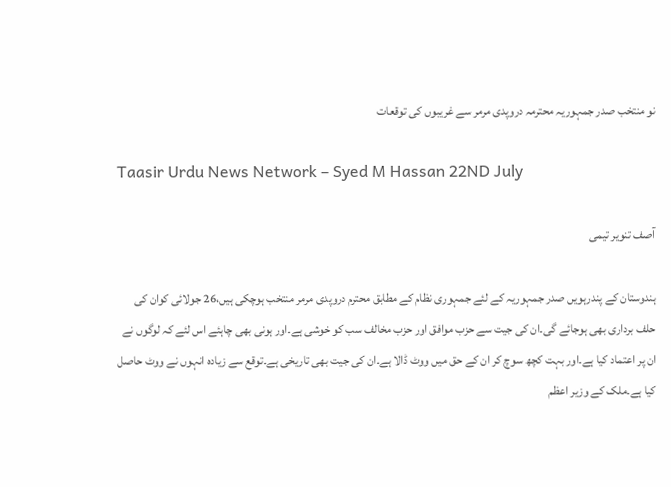نو منتخب صدر جمہوریہ محترمہ دروپدی مرمر سے غریبوں کی توقعات

Taasir Urdu News Network – Syed M Hassan 22ND July

آصف تنویر تیمی

ہندوستان کے پندرہویں صدر جمہوریہ کے لئے جمہوری نظام کے مطابق محترم دروپدی مرمر منتخب ہوچکی ہیں،26 جولائی کوان کی حلف برداری بھی ہوجائے گی۔ان کی جیت سے حزب موافق اور حزب مخالف سب کو خوشی ہے۔اور ہونی بھی چاہئے اس لئے کہ لوگوں نے ان پر اعتماد کیا ہے۔اور بہت کچھ سوچ کر ان کے حق میں ووٹ ڈالا ہے۔ان کی جیت بھی تاریخی ہے۔توقع سے زیادہ انہوں نے ووٹ حاصل کیا ہے۔ملک کے وزیر اعظم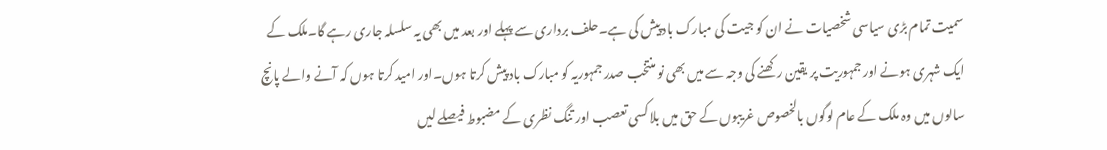سمیت تمام بڑی سیاسی شخصیات نے ان کو جیت کی مبارک باد پیش کی ہے۔حلف برداری سے پہلے اور بعد میں بھی یہ سلسلہ جاری رہے گا۔ملک کے ایک شہری ہونے اور جمہوریت پر یقین رکھنے کی وجہ سے میں بھی نو منتخب صدر جمہوریہ کو مبارک باد پیش کرتا ہوں۔اور امید کرتا ہوں کہ آنے والے پانچ سالوں میں وہ ملک کے عام لوگوں بالخصوص غریبوں کے حق میں بلا کسی تعصب اور تنگ نظری کے مضبوط فیصلے لیں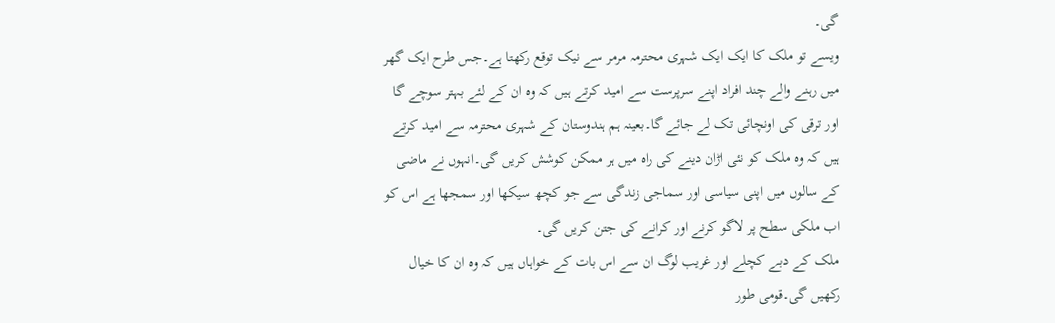گی۔
ویسے تو ملک کا ایک ایک شہری محترمہ مرمر سے نیک توقع رکھتا ہے۔جس طرح ایک گھر میں رہنے والے چند افراد اپنے سرپرست سے امید کرتے ہیں کہ وہ ان کے لئے بہتر سوچے گا اور ترقی کی اونچائی تک لے جائے گا۔بعینہ ہم ہندوستان کے شہری محترمہ سے امید کرتے ہیں کہ وہ ملک کو نئی اڑان دینے کی راہ میں ہر ممکن کوشش کریں گی۔انہوں نے ماضی کے سالوں میں اپنی سیاسی اور سماجی زندگی سے جو کچھ سیکھا اور سمجھا ہے اس کو اب ملکی سطح پر لاگو کرنے اور کرانے کی جتن کریں گی۔
ملک کے دبے کچلے اور غریب لوگ ان سے اس بات کے خواہاں ہیں کہ وہ ان کا خیال رکھیں گی۔قومی طور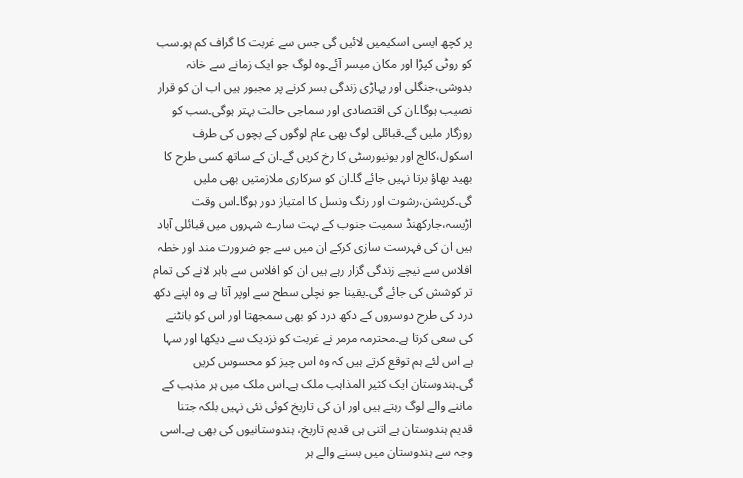پر کچھ ایسی اسکیمیں لائیں گی جس سے غربت کا گراف کم ہو۔سب کو روٹی کپڑا اور مکان میسر آئے۔وہ لوگ جو ایک زمانے سے خانہ بدوشی،جنگلی اور پہاڑی زندگی بسر کرنے پر مجبور ہیں اب ان کو قرار نصیب ہوگا۔ان کی اقتصادی اور سماجی حالت بہتر ہوگی۔سب کو روزگار ملیں گے۔قبائلی لوگ بھی عام لوگوں کے بچوں کی طرف اسکول،کالج اور یونیورسٹی کا رخ کریں گے۔ان کے ساتھ کسی طرح کا بھید بھاؤ برتا نہیں جائے گا۔ان کو سرکاری ملازمتیں بھی ملیں گی۔کرپشن،رشوت اور رنگ ونسل کا امتیاز دور ہوگا۔اس وقت اڑیسہ،جارکھنڈ سمیت جنوب کے بہت سارے شہروں میں قبائلی آباد ہیں ان کی فہرست سازی کرکے ان میں سے جو ضرورت مند اور خطہ افلاس سے نیچے زندگی گزار رہے ہیں ان کو افلاس سے باہر لانے کی تمام تر کوشش کی جائے گی۔یقینا جو نچلی سطح سے اوپر آتا ہے وہ اپنے دکھ درد کی طرح دوسروں کے دکھ درد کو بھی سمجھتا اور اس کو بانٹنے کی سعی کرتا ہے۔محترمہ مرمر نے غربت کو نزدیک سے دیکھا اور سہا ہے اس لئے ہم توقع کرتے ہیں کہ وہ اس چیز کو محسوس کریں گی۔ہندوستان ایک کثیر المذاہب ملک ہے۔اس ملک میں ہر مذہب کے ماننے والے لوگ رہتے ہیں اور ان کی تاریخ کوئی نئی نہیں بلکہ جتنا قدیم ہندوستان ہے اتنی ہی قدیم تاریخ، ہندوستانیوں کی بھی ہے۔اسی وجہ سے ہندوستان میں بسنے والے ہر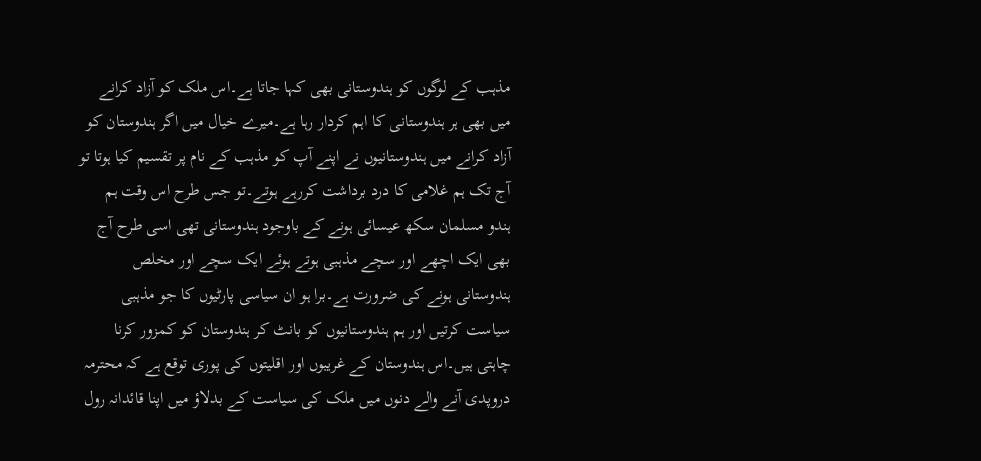مذہب کے لوگوں کو ہندوستانی بھی کہا جاتا ہے۔اس ملک کو آزاد کرانے میں بھی ہر ہندوستانی کا اہم کردار رہا ہے۔میرے خیال میں اگر ہندوستان کو آزاد کرانے میں ہندوستانیوں نے اپنے آپ کو مذہب کے نام پر تقسیم کیا ہوتا تو آج تک ہم غلامی کا درد برداشت کررہے ہوتے۔تو جس طرح اس وقت ہم ہندو مسلمان سکھ عیسائی ہونے کے باوجود ہندوستانی تھی اسی طرح آج بھی ایک اچھے اور سچے مذہبی ہوتے ہوئے ایک سچے اور مخلص ہندوستانی ہونے کی ضرورت ہے۔برا ہو ان سیاسی پارٹیوں کا جو مذہبی سیاست کرتیں اور ہم ہندوستانیوں کو بانٹ کر ہندوستان کو کمزور کرنا چاہتی ہیں۔اس ہندوستان کے غریبوں اور اقلیتوں کی پوری توقع ہے کہ محترمہ دروپدی آنے والے دنوں میں ملک کی سیاست کے بدلاؤ میں اپنا قائدانہ رول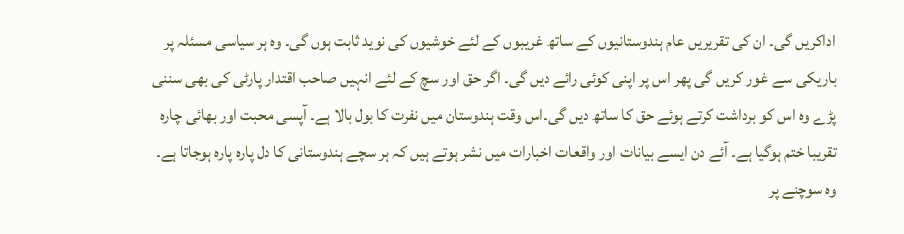اداکریں گی۔ ان کی تقریریں عام ہندوستانیوں کے ساتھ غریبوں کے لئے خوشیوں کی نوید ثابت ہوں گی۔ وہ ہر سیاسی مسئلہ پر باریکی سے غور کریں گی پھر اس پر اپنی کوئی رائے دیں گی۔ اگر حق اور سچ کے لئے انہیں صاحب اقتدار پارٹی کی بھی سننی پڑے وہ اس کو برداشت کرتے ہوئے حق کا ساتھ دیں گی۔اس وقت ہندوستان میں نفرت کا بول بالا ہے۔ آپسی محبت اور بھائی چارہ تقریبا ختم ہوگیا ہے۔ آئے دن ایسے بیانات اور واقعات اخبارات میں نشر ہوتے ہیں کہ ہر سچے ہندوستانی کا دل پارہ پارہ ہوجاتا ہے۔
وہ سوچنے پر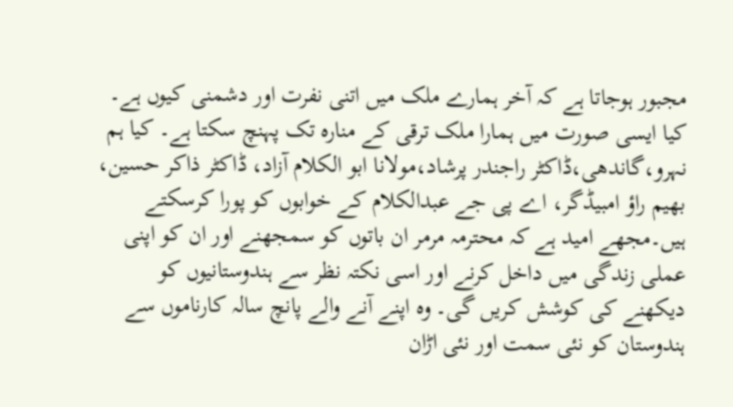مجبور ہوجاتا ہے کہ آخر ہمارے ملک میں اتنی نفرت اور دشمنی کیوں ہے۔ کیا ایسی صورت میں ہمارا ملک ترقی کے منارہ تک پہنچ سکتا ہے۔ کیا ہم نہرو،گاندھی،ڈاکٹر راجندر پرشاد،مولانا ابو الکلام آزاد، ڈاکٹر ذاکر حسین، بھیم راؤ امبیڈگر، اے پی جے عبدالکلام کے خوابوں کو پورا کرسکتے ہیں۔مجھے امید ہے کہ محترمہ مرمر ان باتوں کو سمجھنے اور ان کو اپنی عملی زندگی میں داخل کرنے اور اسی نکتہ نظر سے ہندوستانیوں کو دیکھنے کی کوشش کریں گی۔ وہ اپنے آنے والے پانچ سالہ کارناموں سے ہندوستان کو نئی سمت اور نئی اڑان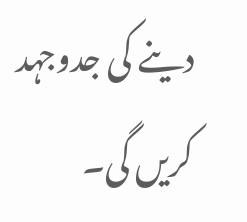دینے کی جدوجہد کریں گی۔